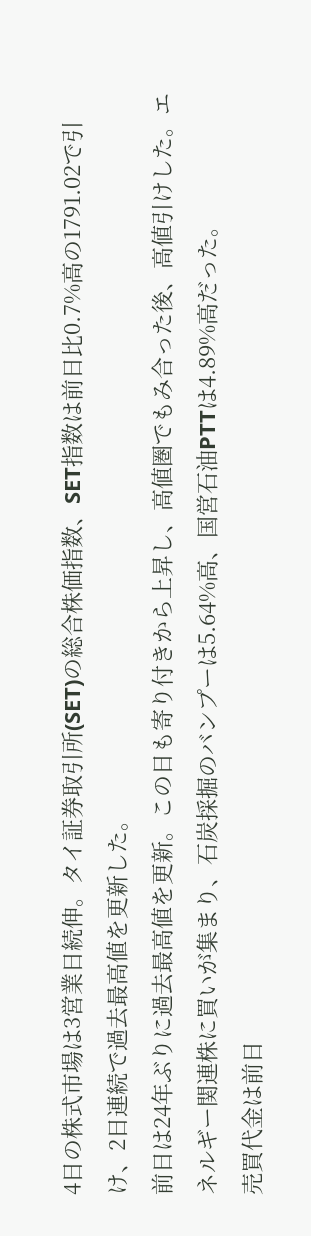4日の株式市場は3営業日続伸。タイ証券取引所(SET)の総合株価指数、SET指数は前日比0.7%高の1791.02で引け、2日連続で過去最高値を更新した。
前日は24年ぶりに過去最高値を更新。この日も寄り付きから上昇し、高値圏でもみ合った後、高値引けした。エネルギー関連株に買いが集まり、石炭採掘のバンプーは5.64%高、国営石油PTTは4.89%高だった。
売買代金は前日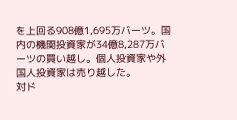を上回る908億1,695万バーツ。国内の機関投資家が34億8,287万バーツの買い越し。個人投資家や外国人投資家は売り越した。
対ド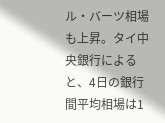ル・バーツ相場も上昇。タイ中央銀行によると、4日の銀行間平均相場は1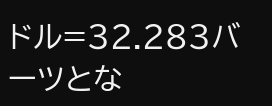ドル=32.283バーツとな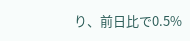り、前日比で0.5%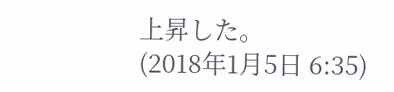上昇した。
(2018年1月5日 6:35)